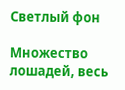Светлый фон

Множество лошадей, весь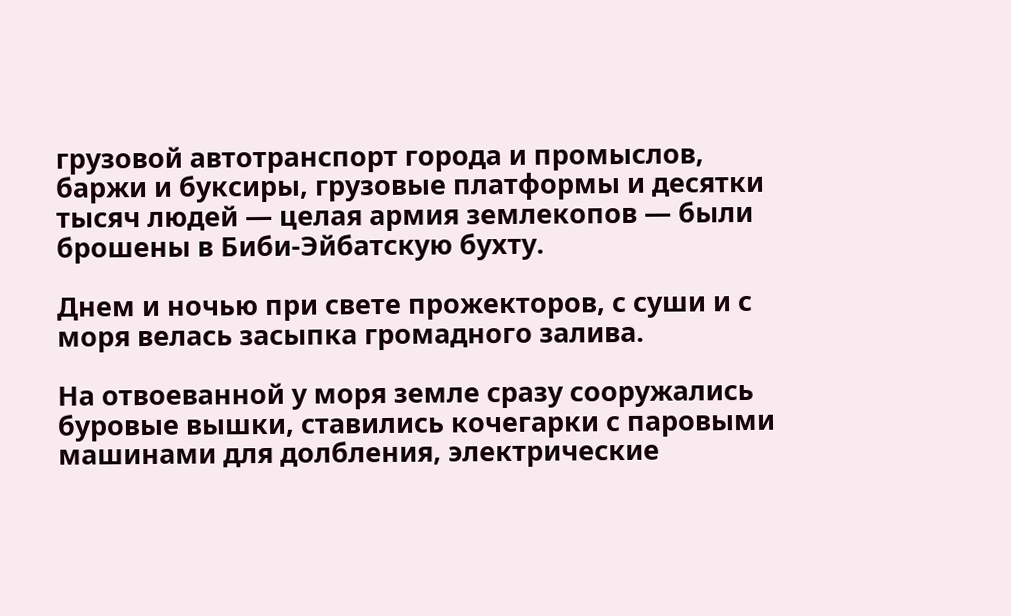грузовой автотранспорт города и промыслов, баржи и буксиры, грузовые платформы и десятки тысяч людей — целая армия землекопов — были брошены в Биби-Эйбатскую бухту.

Днем и ночью при свете прожекторов, с суши и с моря велась засыпка громадного залива.

На отвоеванной у моря земле сразу сооружались буровые вышки, ставились кочегарки с паровыми машинами для долбления, электрические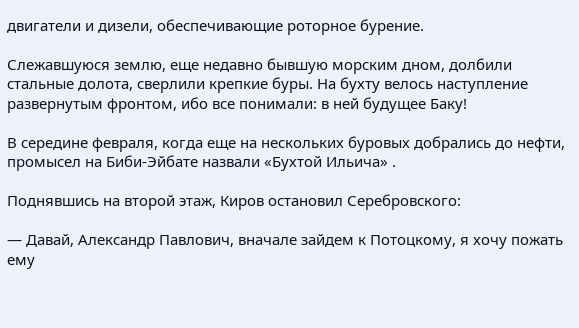двигатели и дизели, обеспечивающие роторное бурение.

Слежавшуюся землю, еще недавно бывшую морским дном, долбили стальные долота, сверлили крепкие буры. На бухту велось наступление развернутым фронтом, ибо все понимали: в ней будущее Баку!

В середине февраля, когда еще на нескольких буровых добрались до нефти, промысел на Биби-Эйбате назвали «Бухтой Ильича» .

Поднявшись на второй этаж, Киров остановил Серебровского:

— Давай, Александр Павлович, вначале зайдем к Потоцкому, я хочу пожать ему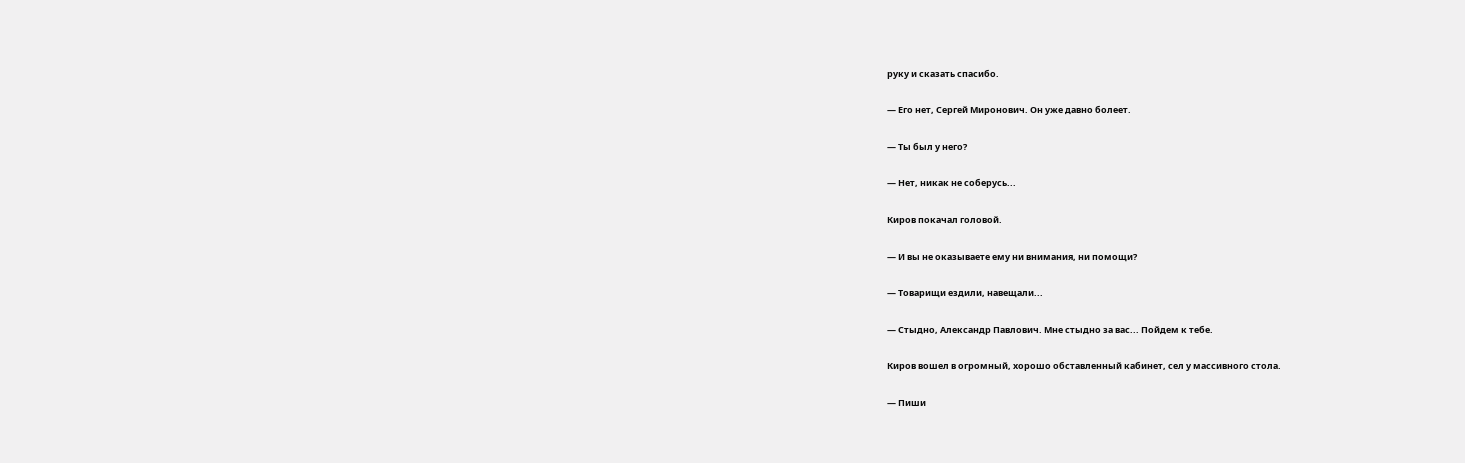руку и сказать спасибо.

— Его нет, Сергей Миронович. Он уже давно болеет.

— Ты был у него?

— Нет, никак не соберусь...

Киров покачал головой.

— И вы не оказываете ему ни внимания, ни помощи?

— Товарищи ездили, навещали...

— Стыдно, Александр Павлович. Мне стыдно за вас... Пойдем к тебе.

Киров вошел в огромный, хорошо обставленный кабинет, сел у массивного стола.

— Пиши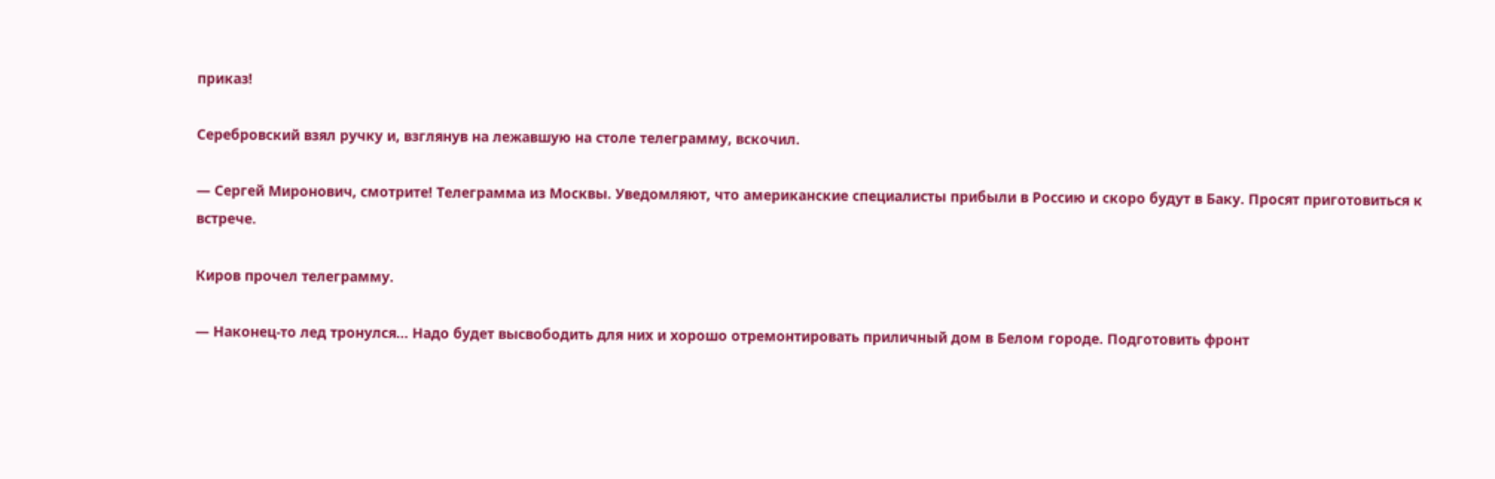приказ!

Серебровский взял ручку и, взглянув на лежавшую на столе телеграмму, вскочил.

— Сергей Миронович, смотрите! Телеграмма из Москвы. Уведомляют, что американские специалисты прибыли в Россию и скоро будут в Баку. Просят приготовиться к встрече.

Киров прочел телеграмму.

— Наконец-то лед тронулся... Надо будет высвободить для них и хорошо отремонтировать приличный дом в Белом городе. Подготовить фронт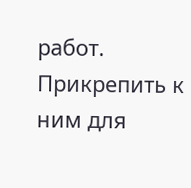работ. Прикрепить к ним для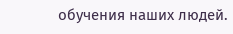обучения наших людей.